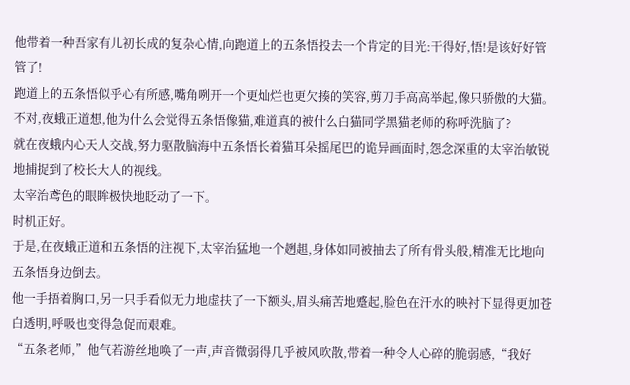他带着一种吾家有儿初长成的复杂心情,向跑道上的五条悟投去一个肯定的目光:干得好,悟!是该好好管管了!
跑道上的五条悟似乎心有所感,嘴角咧开一个更灿烂也更欠揍的笑容,剪刀手高高举起,像只骄傲的大猫。
不对,夜蛾正道想,他为什么会觉得五条悟像猫,难道真的被什么白猫同学黑猫老师的称呼洗脑了?
就在夜蛾内心天人交战,努力驱散脑海中五条悟长着猫耳朵摇尾巴的诡异画面时,怨念深重的太宰治敏锐地捕捉到了校长大人的视线。
太宰治鸢色的眼眸极快地眨动了一下。
时机正好。
于是,在夜蛾正道和五条悟的注视下,太宰治猛地一个趔趄,身体如同被抽去了所有骨头般,精准无比地向五条悟身边倒去。
他一手捂着胸口,另一只手看似无力地虚扶了一下额头,眉头痛苦地蹙起,脸色在汗水的映衬下显得更加苍白透明,呼吸也变得急促而艰难。
“五条老师,”他气若游丝地唤了一声,声音微弱得几乎被风吹散,带着一种令人心碎的脆弱感,“我好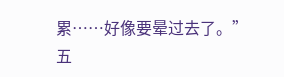累……好像要晕过去了。”
五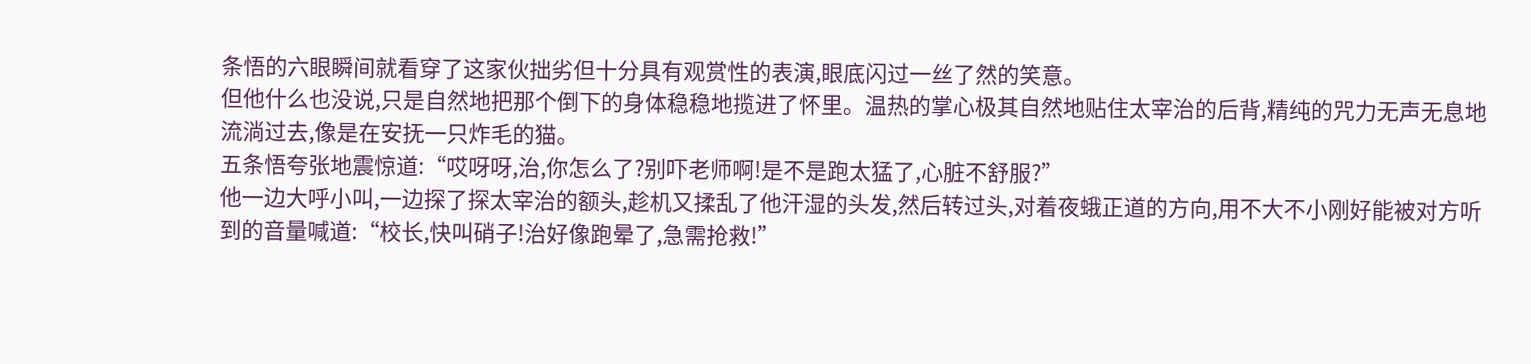条悟的六眼瞬间就看穿了这家伙拙劣但十分具有观赏性的表演,眼底闪过一丝了然的笑意。
但他什么也没说,只是自然地把那个倒下的身体稳稳地揽进了怀里。温热的掌心极其自然地贴住太宰治的后背,精纯的咒力无声无息地流淌过去,像是在安抚一只炸毛的猫。
五条悟夸张地震惊道:“哎呀呀,治,你怎么了?别吓老师啊!是不是跑太猛了,心脏不舒服?”
他一边大呼小叫,一边探了探太宰治的额头,趁机又揉乱了他汗湿的头发,然后转过头,对着夜蛾正道的方向,用不大不小刚好能被对方听到的音量喊道:“校长,快叫硝子!治好像跑晕了,急需抢救!”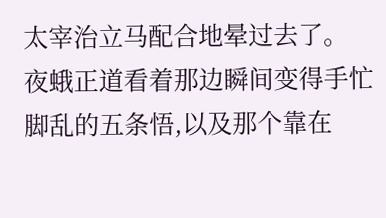太宰治立马配合地晕过去了。
夜蛾正道看着那边瞬间变得手忙脚乱的五条悟,以及那个靠在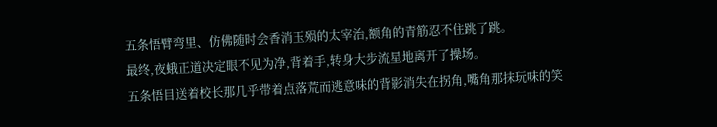五条悟臂弯里、仿佛随时会香消玉殒的太宰治,额角的青筋忍不住跳了跳。
最终,夜蛾正道决定眼不见为净,背着手,转身大步流星地离开了操场。
五条悟目送着校长那几乎带着点落荒而逃意味的背影消失在拐角,嘴角那抹玩味的笑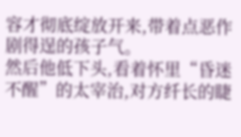容才彻底绽放开来,带着点恶作剧得逞的孩子气。
然后他低下头,看着怀里“昏迷不醒”的太宰治,对方纤长的睫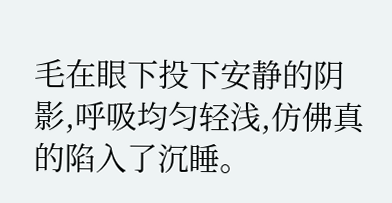毛在眼下投下安静的阴影,呼吸均匀轻浅,仿佛真的陷入了沉睡。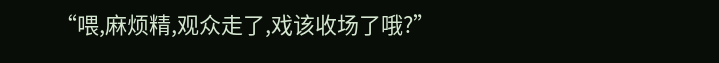“喂,麻烦精,观众走了,戏该收场了哦?”